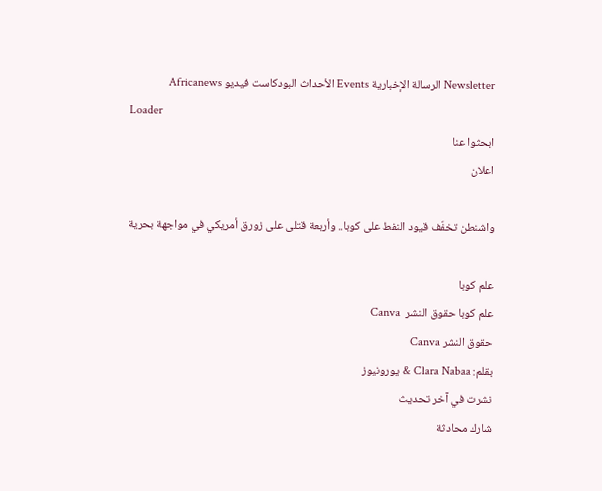Newsletter الرسالة الإخبارية Events الأحداث البودكاست فيديو Africanews
Loader
ابحثوا عنا
اعلان

واشنطن تخفّف قيود النفط على كوبا.. وأربعة قتلى على زورق أمريكي في مواجهة بحرية

علم كوبا
علم كوبا حقوق النشر  Canva
حقوق النشر Canva
بقلم: Clara Nabaa & يورونيوز
نشرت في آخر تحديث
شارك محادثة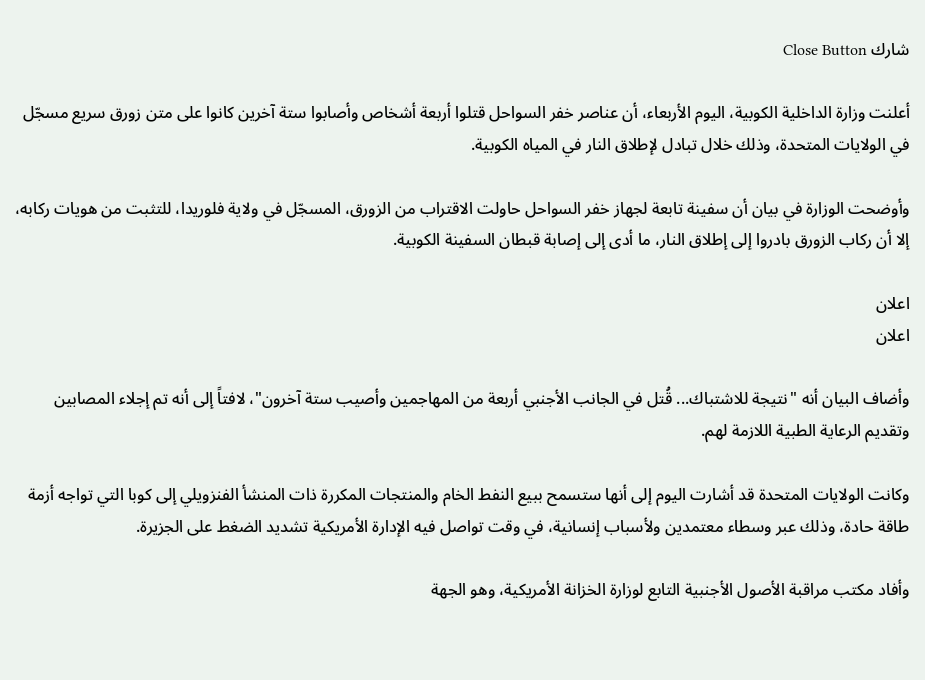شارك Close Button

أعلنت وزارة الداخلية الكوبية، اليوم الأربعاء، أن عناصر خفر السواحل قتلوا أربعة أشخاص وأصابوا ستة آخرين كانوا على متن زورق سريع مسجّل في الولايات المتحدة، وذلك خلال تبادل لإطلاق النار في المياه الكوبية.

وأوضحت الوزارة في بيان أن سفينة تابعة لجهاز خفر السواحل حاولت الاقتراب من الزورق، المسجّل في ولاية فلوريدا، للتثبت من هويات ركابه، إلا أن ركاب الزورق بادروا إلى إطلاق النار، ما أدى إلى إصابة قبطان السفينة الكوبية.

اعلان
اعلان

وأضاف البيان أنه "نتيجة للاشتباك... قُتل في الجانب الأجنبي أربعة من المهاجمين وأصيب ستة آخرون"، لافتاً إلى أنه تم إجلاء المصابين وتقديم الرعاية الطبية اللازمة لهم.

وكانت الولايات المتحدة قد أشارت اليوم إلى أنها ستسمح ببيع النفط الخام والمنتجات المكررة ذات المنشأ الفنزويلي إلى كوبا التي تواجه أزمة طاقة حادة، وذلك عبر وسطاء معتمدين ولأسباب إنسانية، في وقت تواصل فيه الإدارة الأمريكية تشديد الضغط على الجزيرة.

وأفاد مكتب مراقبة الأصول الأجنبية التابع لوزارة الخزانة الأمريكية، وهو الجهة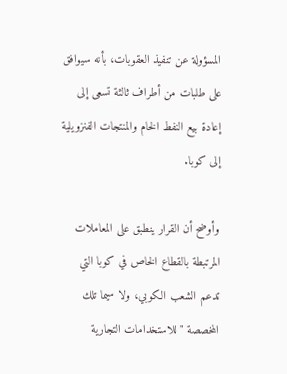المسؤولة عن تنفيذ العقوبات، بأنه سيوافق على طلبات من أطراف ثالثة تسعى إلى إعادة بيع النفط الخام والمنتجات الفنزويلية إلى كوبا.

وأوضح أن القرار ينطبق على المعاملات المرتبطة بالقطاع الخاص في كوبا التي تدعم الشعب الكوبي، ولا سيما تلك المخصصة "للاستخدامات التجارية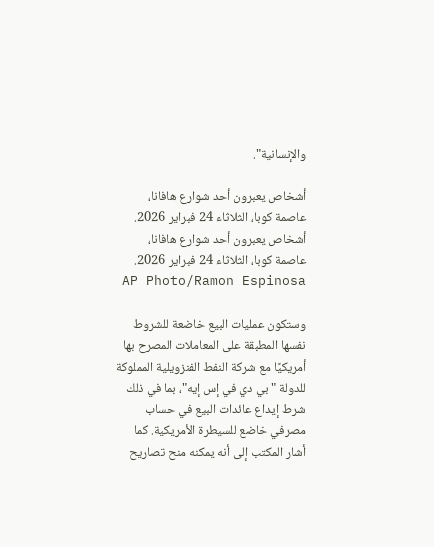والإنسانية".

أشخاص يعبرون أحد شوارع هافانا، عاصمة كوبا، الثلاثاء 24 فبراير 2026.
أشخاص يعبرون أحد شوارع هافانا، عاصمة كوبا، الثلاثاء 24 فبراير 2026. AP Photo/Ramon Espinosa

وستكون عمليات البيع خاضعة للشروط نفسها المطبقة على المعاملات المصرح بها أمريكيًا مع شركة النفط الفنزويلية المملوكة للدولة "بي دي في إس إيه"، بما في ذلك شرط إيداع عائدات البيع في حساب مصرفي خاضع للسيطرة الأمريكية. كما أشار المكتب إلى أنه يمكنه منح تصاريح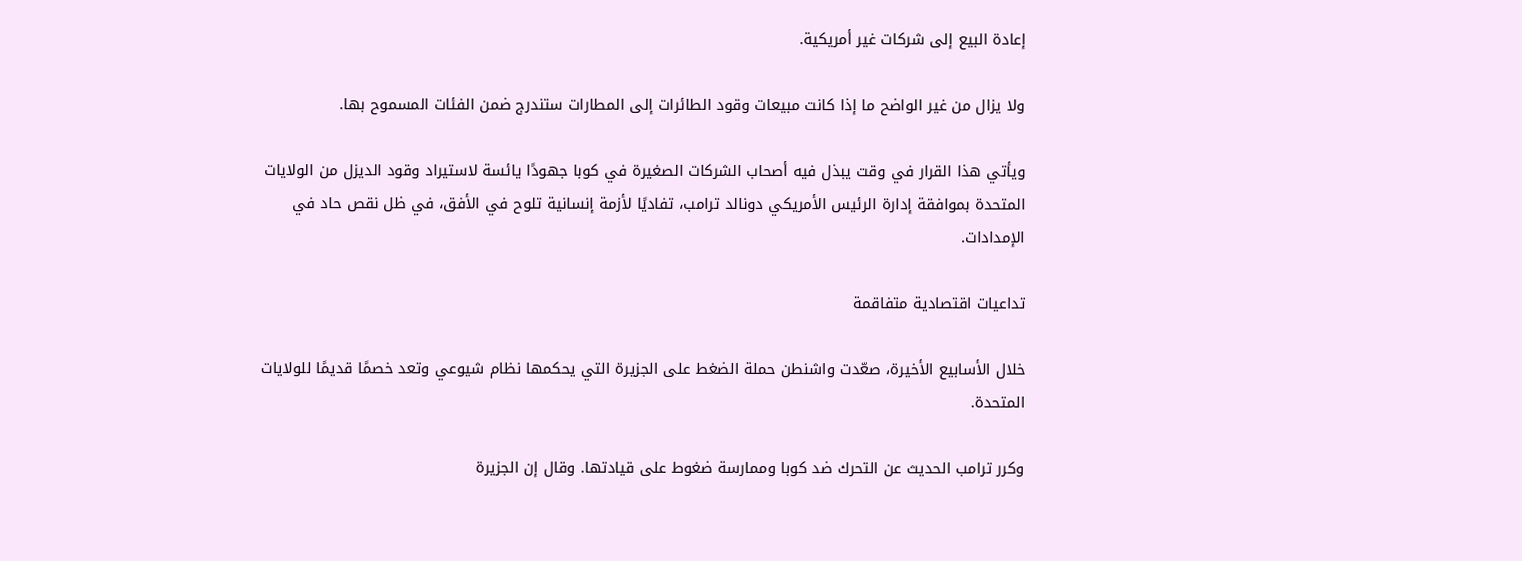إعادة البيع إلى شركات غير أمريكية.

ولا يزال من غير الواضح ما إذا كانت مبيعات وقود الطائرات إلى المطارات ستندرج ضمن الفئات المسموح بها.

ويأتي هذا القرار في وقت يبذل فيه أصحاب الشركات الصغيرة في كوبا جهودًا يائسة لاستيراد وقود الديزل من الولايات المتحدة بموافقة إدارة الرئيس الأمريكي دونالد ترامب، تفاديًا لأزمة إنسانية تلوح في الأفق، في ظل نقص حاد في الإمدادات.

تداعيات اقتصادية متفاقمة

خلال الأسابيع الأخيرة، صعّدت واشنطن حملة الضغط على الجزيرة التي يحكمها نظام شيوعي وتعد خصمًا قديمًا للولايات المتحدة.

وكرر ترامب الحديث عن التحرك ضد كوبا وممارسة ضغوط على قيادتها. وقال إن الجزيرة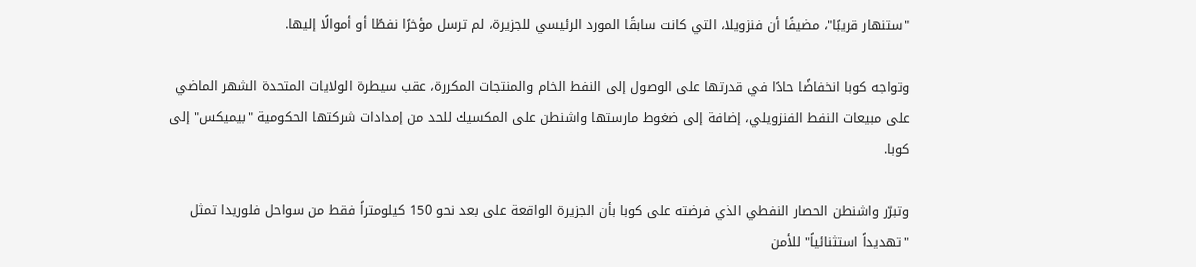"ستنهار قريبًا"، مضيفًا أن فنزويلا، التي كانت سابقًا المورد الرئيسي للجزيرة، لم ترسل مؤخرًا نفطًا أو أموالًا إليها.

وتواجه كوبا انخفاضًا حادًا في قدرتها على الوصول إلى النفط الخام والمنتجات المكررة، عقب سيطرة الولايات المتحدة الشهر الماضي على مبيعات النفط الفنزويلي، إضافة إلى ضغوط مارستها واشنطن على المكسيك للحد من إمدادات شركتها الحكومية "بيميكس" إلى كوبا.

وتبرّر واشنطن الحصار النفطي الذي فرضته على كوبا بأن الجزيرة الواقعة على بعد نحو 150 كيلومتراً فقط من سواحل فلوريدا تمثل "تهديداً استثنائياً" للأمن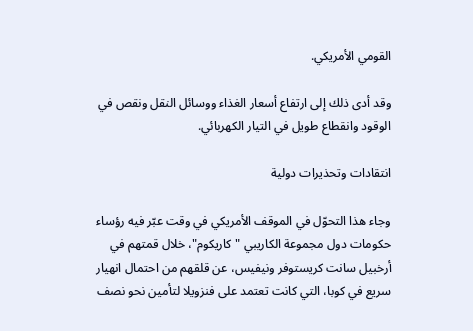القومي الأمريكي.

وقد أدى ذلك إلى ارتفاع أسعار الغذاء ووسائل النقل ونقص في الوقود وانقطاع طويل في التيار الكهربائي.

انتقادات وتحذيرات دولية

وجاء هذا التحوّل في الموقف الأمريكي في وقت عبّر فيه رؤساء حكومات دول مجموعة الكاريبي "كاريكوم"، خلال قمتهم في أرخبيل سانت كريستوفر ونيفيس، عن قلقهم من احتمال انهيار سريع في كوبا، التي كانت تعتمد على فنزويلا لتأمين نحو نصف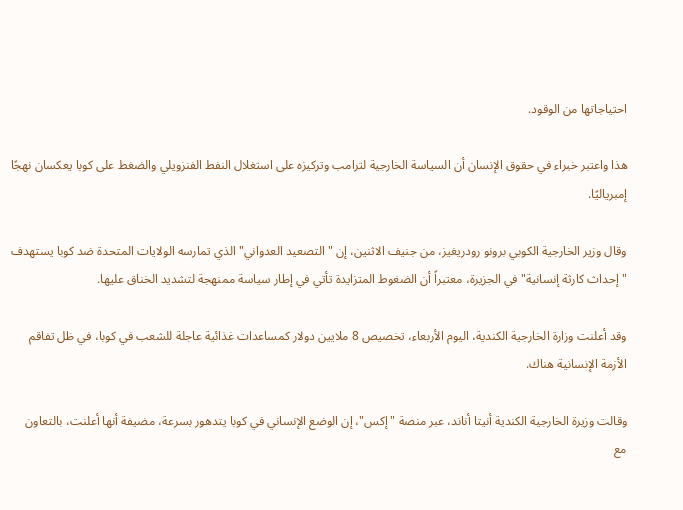احتياجاتها من الوقود.

هذا واعتبر خبراء في حقوق الإنسان أن السياسة الخارجية لترامب وتركيزه على استغلال النفط الفنزويلي والضغط على كوبا يعكسان نهجًا إمبرياليًا.

وقال وزير الخارجية الكوبي برونو رودريغيز، من جنيف الاثنين، إن "التصعيد العدواني" الذي تمارسه الولايات المتحدة ضد كوبا يستهدف "إحداث كارثة إنسانية" في الجزيرة، معتبراً أن الضغوط المتزايدة تأتي في إطار سياسة ممنهجة لتشديد الخناق عليها.

وقد أعلنت وزارة الخارجية الكندية، اليوم الأربعاء، تخصيص 8 ملايين دولار كمساعدات غذائية عاجلة للشعب في كوبا، في ظل تفاقم الأزمة الإنسانية هناك.

وقالت وزيرة الخارجية الكندية أنيتا أناند، عبر منصة "إكس"، إن الوضع الإنساني في كوبا يتدهور بسرعة، مضيفة أنها أعلنت، بالتعاون مع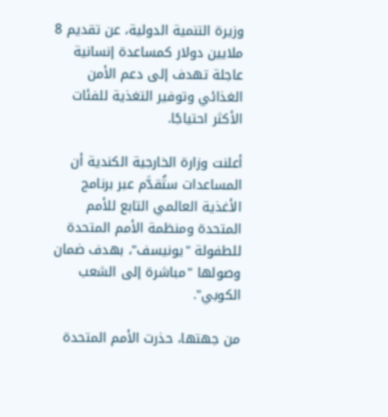وزيرة التنمية الدولية، عن تقديم 8 ملايين دولار كمساعدة إنسانية عاجلة تهدف إلى دعم الأمن الغذائي وتوفير التغذية للفئات الأكثر احتياجًا.

أعلنت وزارة الخارجية الكندية أن المساعدات ستُقدَّم عبر برنامج الأغذية العالمي التابع للأمم المتحدة ومنظمة الأمم المتحدة للطفولة "يونيسف"، بهدف ضمان وصولها "مباشرة إلى الشعب الكوبي".

من جهتها، حذرت الأمم المتحدة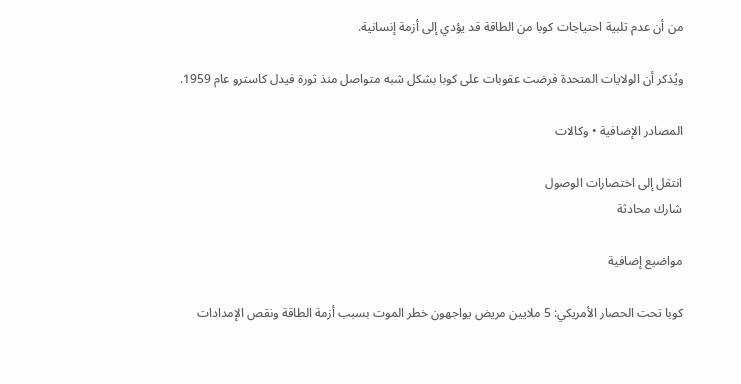من أن عدم تلبية احتياجات كوبا من الطاقة قد يؤدي إلى أزمة إنسانية.

ويُذكر أن الولايات المتحدة فرضت عقوبات على كوبا بشكل شبه متواصل منذ ثورة فيدل كاسترو عام 1959.

المصادر الإضافية • وكالات

انتقل إلى اختصارات الوصول
شارك محادثة

مواضيع إضافية

كوبا تحت الحصار الأمريكي: 5 ملايين مريض يواجهون خطر الموت بسبب أزمة الطاقة ونقص الإمدادات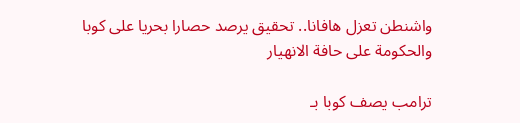واشنطن تعزل هافانا.. تحقيق يرصد حصارا بحريا على كوبا والحكومة على حافة الانهيار

ترامب يصف كوبا بـ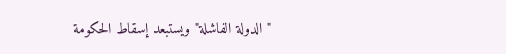"الدولة الفاشلة" ويستبعد إسقاط الحكومة